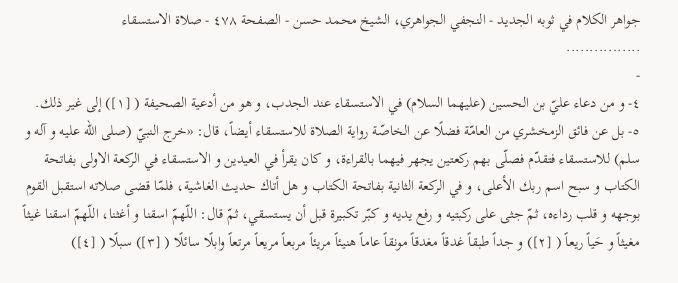جواهر الكلام في ثوبه الجديد - النجفي الجواهري، الشيخ محمد حسن - الصفحة ٤٧٨ - صلاة الاستسقاء
................
-
٤- و من دعاء عليّ بن الحسين (عليهما السلام) في الاستسقاء عند الجدب، و هو من أدعية الصحيفة ( [١]) إلى غير ذلك.
٥- بل عن فائق الزمخشري من العامّة فضلًا عن الخاصّة رواية الصلاة للاستسقاء أيضاً، قال: «خرج النبيّ (صلى الله عليه و آله و سلم) للاستسقاء فتقدّم فصلّى بهم ركعتين يجهر فيهما بالقراءة، و كان يقرأ في العيدين و الاستسقاء في الركعة الاولى بفاتحة الكتاب و سبح اسم ربك الأعلى، و في الركعة الثانية بفاتحة الكتاب و هل أتاك حديث الغاشية، فلمّا قضى صلاته استقبل القوم بوجهه و قلب رداءه، ثمّ جثى على ركبتيه و رفع يديه و كبّر تكبيرة قبل أن يستسقي، ثمّ قال: اللّهمّ اسقنا و أغثنا، اللّهمّ اسقنا غيثاً مغيثاً و حَياً ريعاً ( [٢]) و جداً طبقاً غدقاً مغدقاً مونقاً عاماً هنيئاً مريئاً مربعاً مريعاً مرتعاً وابلًا سائلًا ( [٣]) سبلًا ( [٤])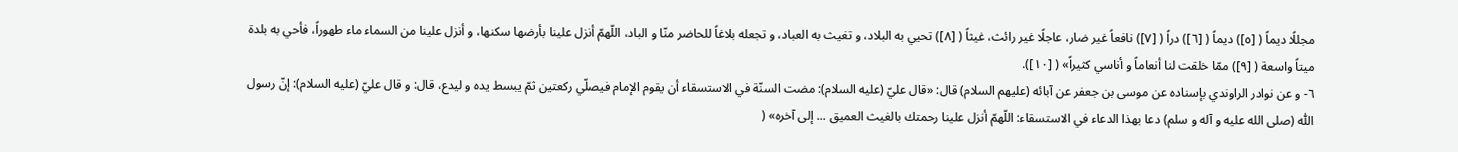مجللًا ديماً ( [٥]) ديماً ( [٦]) دراً ( [٧]) نافعاً غير ضار، عاجلًا غير رائث، غيثاً ( [٨]) تحيي به البلاد، و تغيث به العباد، و تجعله بلاغاً للحاضر منّا و الباد، اللّهمّ أنزل علينا بأرضها سكنها، و أنزل علينا من السماء ماء طهوراً، فأحي به بلدة ميتاً واسعة ( [٩]) ممّا خلقت لنا أنعاماً و أناسي كثيراً» ( [١٠]).
٦- و عن نوادر الراوندي بإسناده عن موسى بن جعفر عن آبائه (عليهم السلام) قال: «قال عليّ (عليه السلام): مضت السنّة في الاستسقاء أن يقوم الإمام فيصلّي ركعتين ثمّ يبسط يده و ليدع، قال: و قال عليّ (عليه السلام): إنّ رسول اللّٰه (صلى الله عليه و آله و سلم) دعا بهذا الدعاء في الاستسقاء: اللّهمّ أنزل علينا رحمتك بالغيث العميق ... إلى آخره» (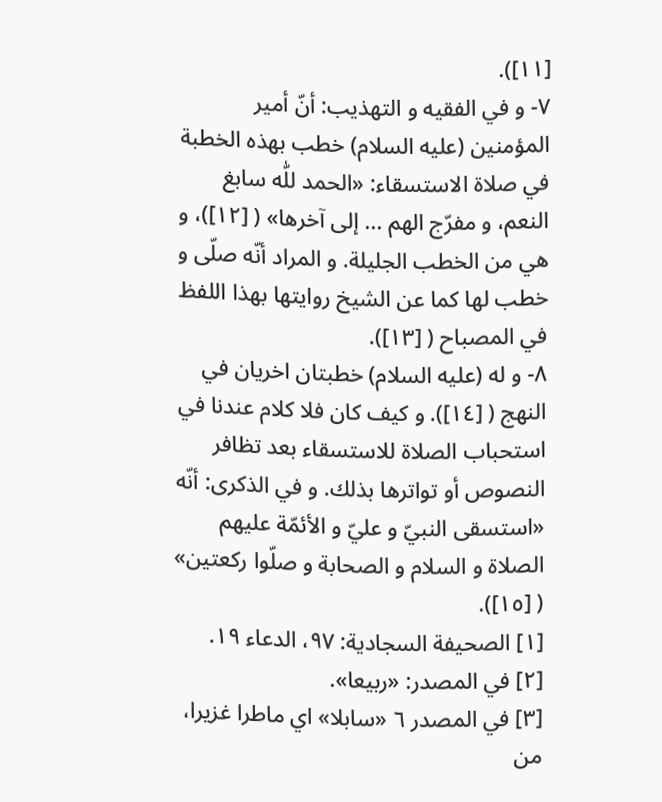[١١]).
٧- و في الفقيه و التهذيب: أنّ أمير المؤمنين (عليه السلام) خطب بهذه الخطبة في صلاة الاستسقاء: «الحمد للّٰه سابغ النعم، و مفرّج الهم ... إلى آخرها» ( [١٢])، و هي من الخطب الجليلة. و المراد أنّه صلّى و خطب لها كما عن الشيخ روايتها بهذا اللفظ في المصباح ( [١٣]).
٨- و له (عليه السلام) خطبتان اخريان في النهج ( [١٤]). و كيف كان فلا كلام عندنا في استحباب الصلاة للاستسقاء بعد تظافر النصوص أو تواترها بذلك. و في الذكرى: أنّه «استسقى النبيّ و عليّ و الأئمّة عليهم الصلاة و السلام و الصحابة و صلّوا ركعتين» ( [١٥]).
[١] الصحيفة السجادية: ٩٧، الدعاء ١٩.
[٢] في المصدر: «ربيعا».
[٣] في المصدر ٦ «سابلا» اي ماطرا غزيرا، من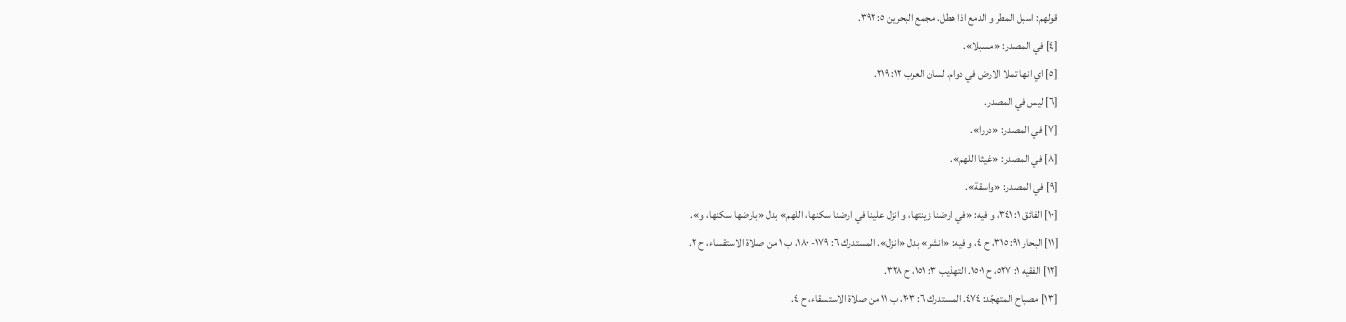قولهم: اسبل المطر و الدمع اذا هطل. مجمع البحرين ٥: ٣٩٢.
[٤] في المصدر: «مسبلا».
[٥] اي انها تملا الارض في دوام. لسان العرب ١٢: ٢١٩.
[٦] ليس في المصدر.
[٧] في المصدر: «دررا».
[٨] في المصدر: «غيثا اللهم».
[٩] في المصدر: «واسقة».
[١٠] الفائق ١: ٣٤١، و فيه: «في ارضنا زينتها، و انزل علينا في ارضنا سكنها، اللهم» بدل «بارضها سكنها، و».
[١١] البحار ٩١: ٣١٥، ح ٤، و فيه: «انشر» بدل «انزل». المستدرك ٦: ١٧٩- ١٨٠، ب ١ من صلاة الاستقساء، ح ٢.
[١٢] الفقيه ١: ٥٢٧، ح ١٥٠١. التهذيب ٣: ١٥١، ح ٣٢٨.
[١٣] مصباح المتهجّد: ٤٧٤. المستدرك ٦: ٢٠٣، ب ١١ من صلاة الاستسقاء، ح ٤.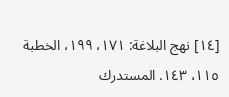[١٤] نهج البلاغة: ١٧١، ١٩٩، الخطبة ١١٥، ١٤٣. المستدرك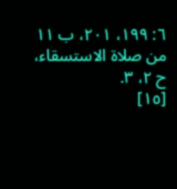٦: ١٩٩، ٢٠١، ب ١١ من صلاة الاستسقاء، ح ٢، ٣.
[١٥]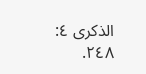الذكرى ٤: ٢٤٨.